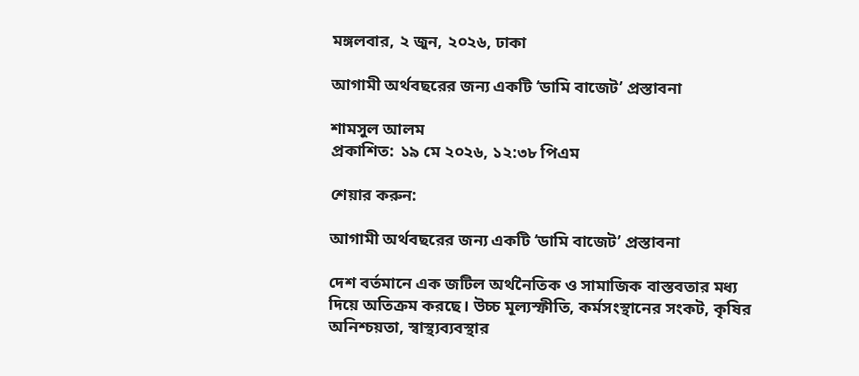মঙ্গলবার, ২ জুন, ২০২৬, ঢাকা

আগামী অর্থবছরের জন‍্য একটি ‘ডামি বাজেট’ প্রস্তাবনা

শামসুল আলম
প্রকাশিত: ১৯ মে ২০২৬, ১২:৩৮ পিএম

শেয়ার করুন:

আগামী অর্থবছরের জন‍্য একটি ‘ডামি বাজেট’ প্রস্তাবনা

দেশ বর্তমানে এক জটিল অর্থনৈতিক ও সামাজিক বাস্তবতার মধ্য দিয়ে অতিক্রম করছে। উচ্চ মূল্যস্ফীতি, কর্মসংস্থানের সংকট, কৃষির অনিশ্চয়তা, স্বাস্থ্যব্যবস্থার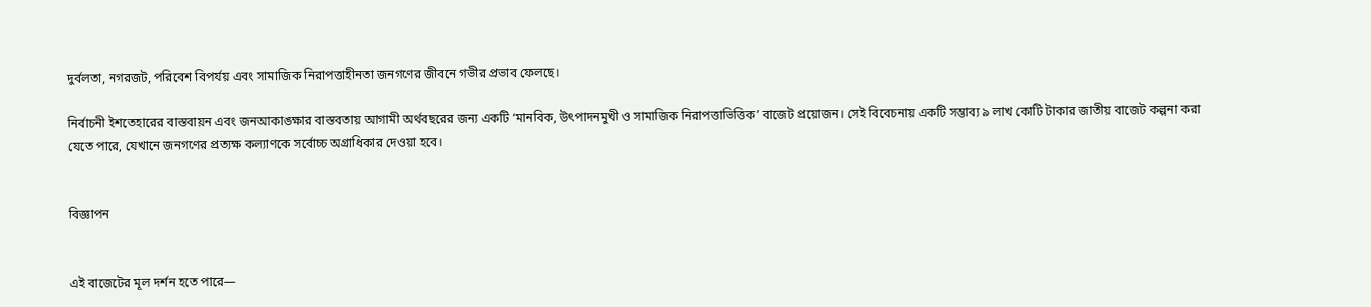দুর্বলতা, নগরজট, পরিবেশ বিপর্যয় এবং সামাজিক নিরাপত্তাহীনতা জনগণের জীবনে গভীর প্রভাব ফেলছে।

নির্বাচনী ইশতেহারের বাস্তবায়ন এবং জনআকাঙ্ক্ষার বাস্তবতায় আগামী অর্থবছরের জন্য একটি ‘মানবিক, উৎপাদনমুখী ও সামাজিক নিরাপত্তাভিত্তিক’ বাজেট প্রয়োজন। সেই বিবেচনায় একটি সম্ভাব্য ৯ লাখ কোটি টাকার জাতীয় বাজেট কল্পনা করা যেতে পারে, যেখানে জনগণের প্রত্যক্ষ কল্যাণকে সর্বোচ্চ অগ্রাধিকার দেওয়া হবে।


বিজ্ঞাপন


এই বাজেটের মূল দর্শন হতে পারে—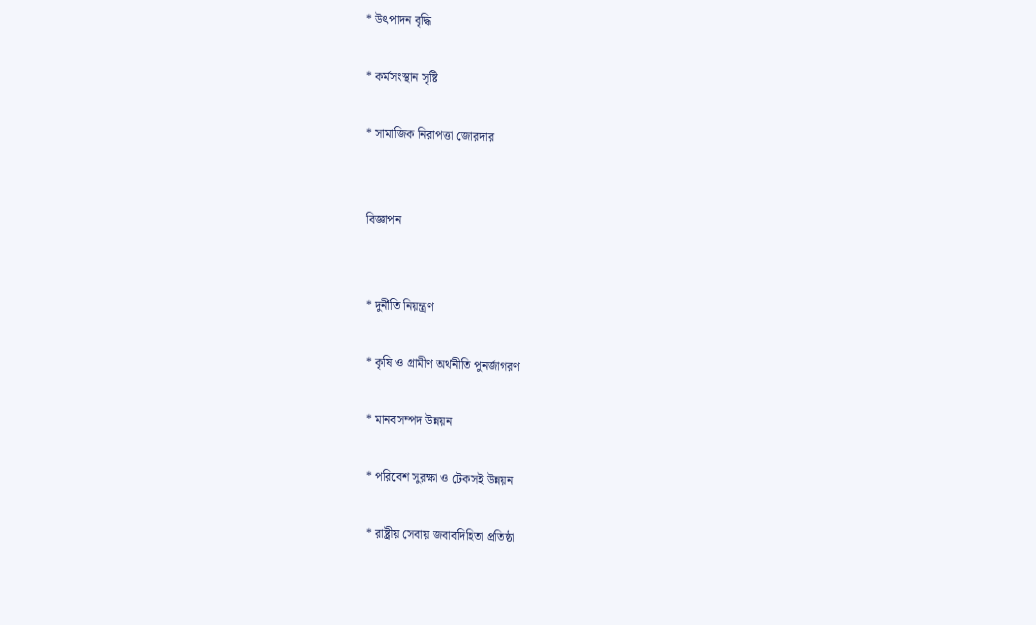* উৎপাদন বৃদ্ধি

* কর্মসংস্থান সৃষ্টি

* সামাজিক নিরাপত্তা জোরদার


বিজ্ঞাপন


* দুর্নীতি নিয়ন্ত্রণ

* কৃষি ও গ্রামীণ অর্থনীতি পুনর্জাগরণ

* মানবসম্পদ উন্নয়ন

* পরিবেশ সুরক্ষা ও টেকসই উন্নয়ন

* রাষ্ট্রীয় সেবায় জবাবদিহিতা প্রতিষ্ঠা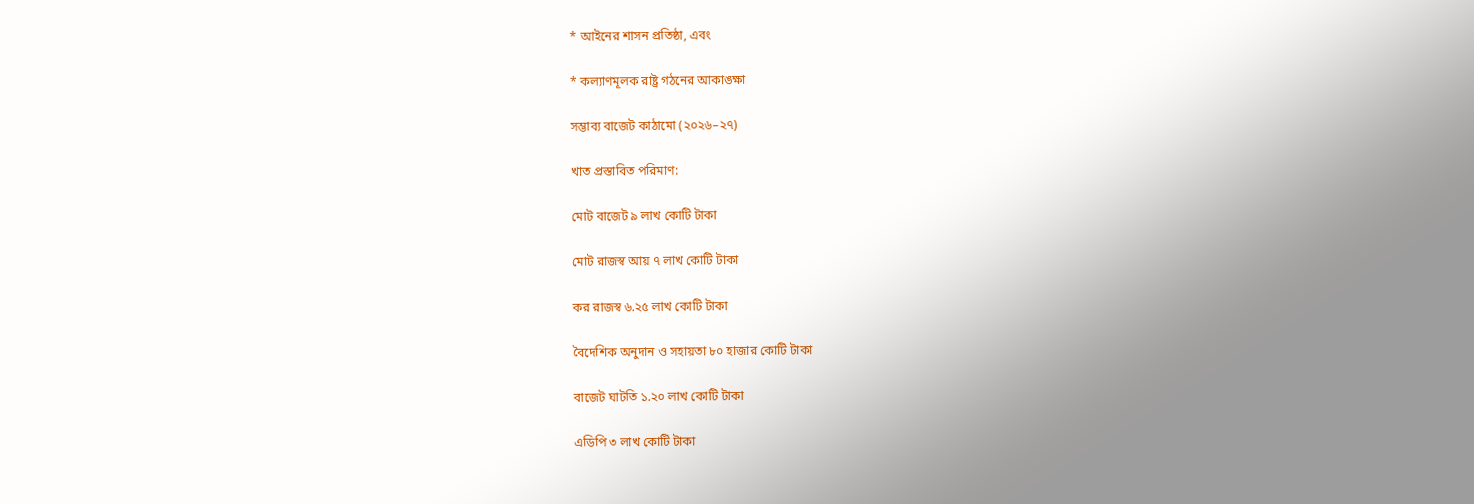* আইনের শাসন প্রতিষ্ঠা, এবং

* কল‍্যাণমূলক রাষ্ট্র গঠনের আকাঙ্ক্ষা

সম্ভাব্য বাজেট কাঠামো (২০২৬–২৭)

খাত প্রস্তাবিত পরিমাণ:

মোট বাজেট ৯ লাখ কোটি টাকা

মোট রাজস্ব আয় ৭ লাখ কোটি টাকা

কর রাজস্ব ৬.২৫ লাখ কোটি টাকা

বৈদেশিক অনুদান ও সহায়তা ৮০ হাজার কোটি টাকা

বাজেট ঘাটতি ১.২০ লাখ কোটি টাকা

এডিপি ৩ লাখ কোটি টাকা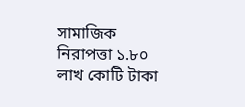সামাজিক নিরাপত্তা ১.৮০ লাখ কোটি টাকা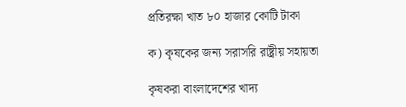প্রতিরক্ষা খাত ৮০ হাজার কোটি টাকা

ক) কৃষকের জন্য সরাসরি রাষ্ট্রীয় সহায়তা

কৃষকরা বাংলাদেশের খাদ্য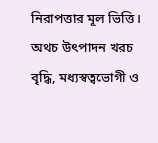নিরাপত্তার মূল ভিত্তি। অথচ উৎপাদন খরচ বৃদ্ধি, মধ্যস্বত্বভোগী ও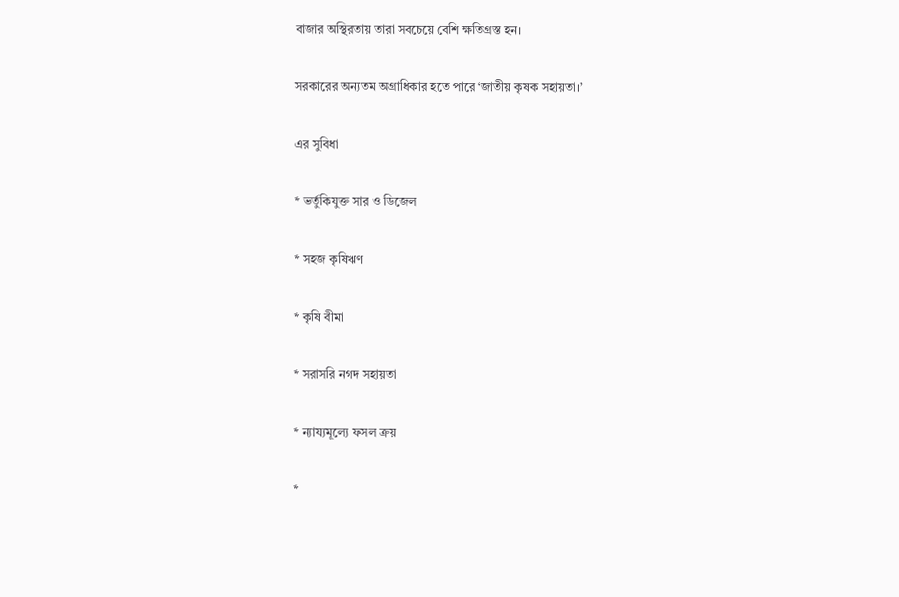বাজার অস্থিরতায় তারা সবচেয়ে বেশি ক্ষতিগ্রস্ত হন।

সরকারের অন্যতম অগ্রাধিকার হতে পারে ‘জাতীয় কৃষক সহায়তা।’

এর সুবিধা

* ভর্তুকিযুক্ত সার ও ডিজেল

* সহজ কৃষিঋণ

* কৃষি বীমা

* সরাসরি নগদ সহায়তা

* ন্যায্যমূল্যে ফসল ক্রয়

*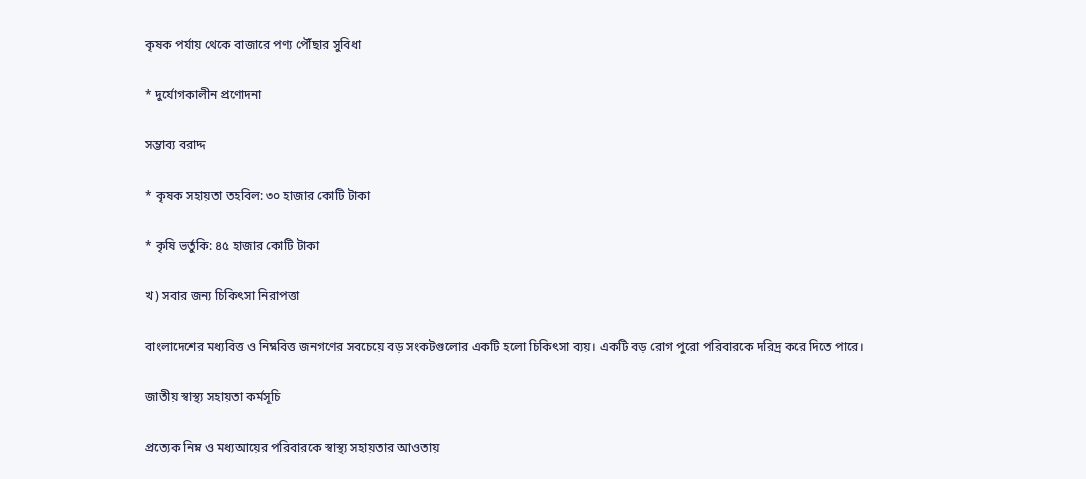কৃষক পর্যায় থেকে বাজারে পণ্য পৌঁছার সুবিধা

* দুর্যোগকালীন প্রণোদনা

সম্ভাব্য বরাদ্দ

* কৃষক সহায়তা তহবিল: ৩০ হাজার কোটি টাকা

* কৃষি ভর্তুকি: ৪৫ হাজার কোটি টাকা

খ) সবার জন্য চিকিৎসা নিরাপত্তা

বাংলাদেশের মধ্যবিত্ত ও নিম্নবিত্ত জনগণের সবচেয়ে বড় সংকটগুলোর একটি হলো চিকিৎসা ব্যয়। একটি বড় রোগ পুরো পরিবারকে দরিদ্র করে দিতে পারে।

জাতীয় স্বাস্থ্য সহায়তা কর্মসূচি

প্রত্যেক নিম্ন ও মধ্যআয়ের পরিবারকে স্বাস্থ্য সহায়তার আওতায়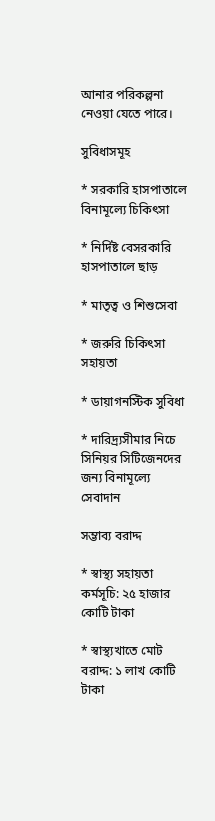আনার পরিকল্পনা নেওয়া যেতে পারে।

সুবিধাসমূহ

* সরকারি হাসপাতালে বিনামূল্যে চিকিৎসা

* নির্দিষ্ট বেসরকারি হাসপাতালে ছাড়

* মাতৃত্ব ও শিশুসেবা

* জরুরি চিকিৎসা সহায়তা

* ডায়াগনস্টিক সুবিধা

* দারিদ্র্যসীমার নিচে সিনিয়র সিটিজেনদের জন‍্য বিনামূল‍্যে সেবাদান

সম্ভাব্য বরাদ্দ

* স্বাস্থ্য সহায়তা কর্মসূচি: ২৫ হাজার কোটি টাকা

* স্বাস্থ্যখাতে মোট বরাদ্দ: ১ লাখ কোটি টাকা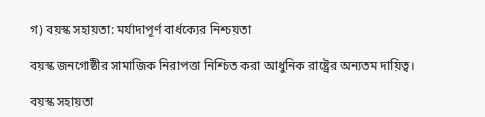গ) বয়স্ক সহায়তা: মর্যাদাপূর্ণ বার্ধক্যের নিশ্চয়তা

বয়স্ক জনগোষ্ঠীর সামাজিক নিরাপত্তা নিশ্চিত করা আধুনিক রাষ্ট্রের অন্যতম দায়িত্ব।

বয়স্ক সহায়তা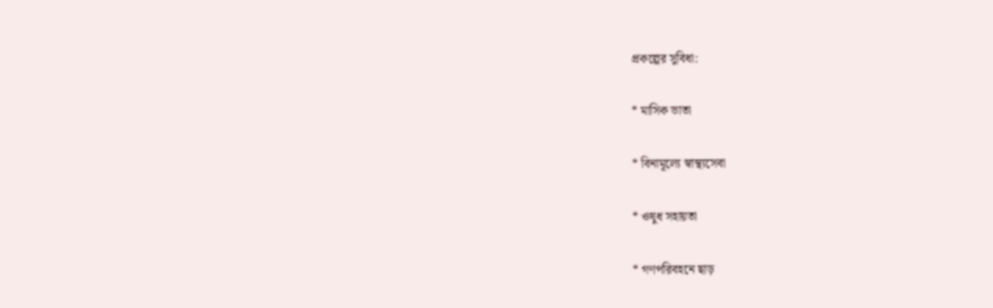প্রকল্পের সুবিধা:

* মাসিক ভাতা

* বিনামূল্যে স্বাস্থ্যসেবা

* ওষুধ সহায়তা

* গণপরিবহনে ছাড়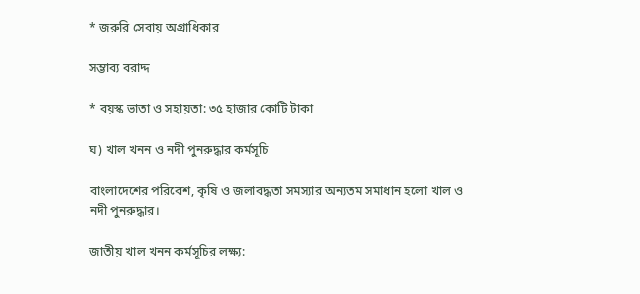* জরুরি সেবায় অগ্রাধিকার

সম্ভাব্য বরাদ্দ

* বয়স্ক ভাতা ও সহায়তা: ৩৫ হাজার কোটি টাকা

ঘ) খাল খনন ও নদী পুনরুদ্ধার কর্মসূচি

বাংলাদেশের পরিবেশ, কৃষি ও জলাবদ্ধতা সমস্যার অন্যতম সমাধান হলো খাল ও নদী পুনরুদ্ধার।

জাতীয় খাল খনন কর্মসূচির লক্ষ্য: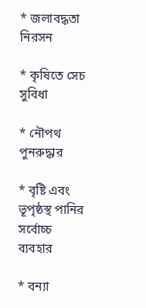* জলাবদ্ধতা নিরসন

* কৃষিতে সেচ সুবিধা

* নৌপথ পুনরুদ্ধার

* বৃষ্টি এবং ভূপৃষ্ঠস্থ পানির সর্বোচ্চ ব‍্যবহার

* বন্যা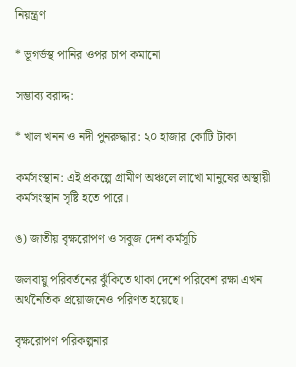নিয়ন্ত্রণ

* ভূগর্ভস্থ পানির ওপর চাপ কমানো

সম্ভাব্য বরাদ্দ:

* খাল খনন ও নদী পুনরুদ্ধার: ২০ হাজার কোটি টাকা

কর্মসংস্থান: এই প্রকল্পে গ্রামীণ অঞ্চলে লাখো মানুষের অস্থায়ী কর্মসংস্থান সৃষ্টি হতে পারে।

ঙ) জাতীয় বৃক্ষরোপণ ও সবুজ দেশ কর্মসূচি

জলবায়ু পরিবর্তনের ঝুঁকিতে থাকা দেশে পরিবেশ রক্ষা এখন অর্থনৈতিক প্রয়োজনেও পরিণত হয়েছে।

বৃক্ষরোপণ পরিকল্পনার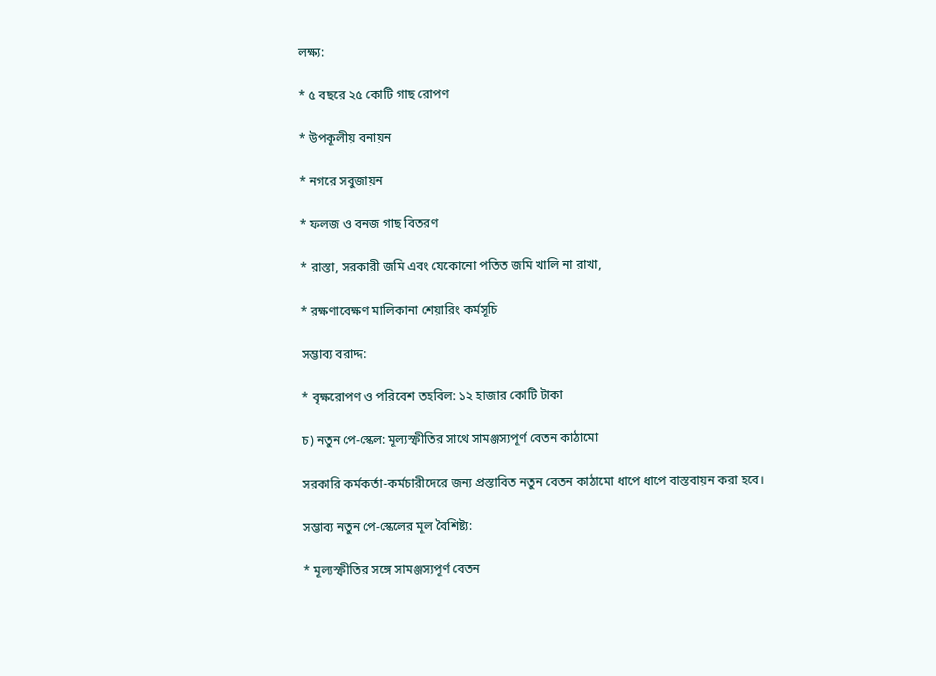লক্ষ্য:

* ৫ বছরে ২৫ কোটি গাছ রোপণ

* উপকূলীয় বনায়ন

* নগরে সবুজায়ন

* ফলজ ও বনজ গাছ বিতরণ

* রাস্তা, সরকারী জমি এবং যেকোনো পতিত জমি খালি না রাখা,

* রক্ষণাবেক্ষণ মালিকানা শেয়ারিং কর্মসূচি

সম্ভাব্য বরাদ্দ:

* বৃক্ষরোপণ ও পরিবেশ তহবিল: ১২ হাজার কোটি টাকা

চ) নতুন পে-স্কেল: মূল্যস্ফীতির সাথে সামঞ্জস্যপূর্ণ বেতন কাঠামো

সরকারি কর্মকর্তা-কর্মচারীদেরে জন্য প্রস্তাবিত নতুন বেতন কাঠামো ধাপে ধাপে বাস্তবায়ন করা হবে।

সম্ভাব্য নতুন পে-স্কেলের মূল বৈশিষ্ট্য:

* মূল্যস্ফীতির সঙ্গে সামঞ্জস্যপূর্ণ বেতন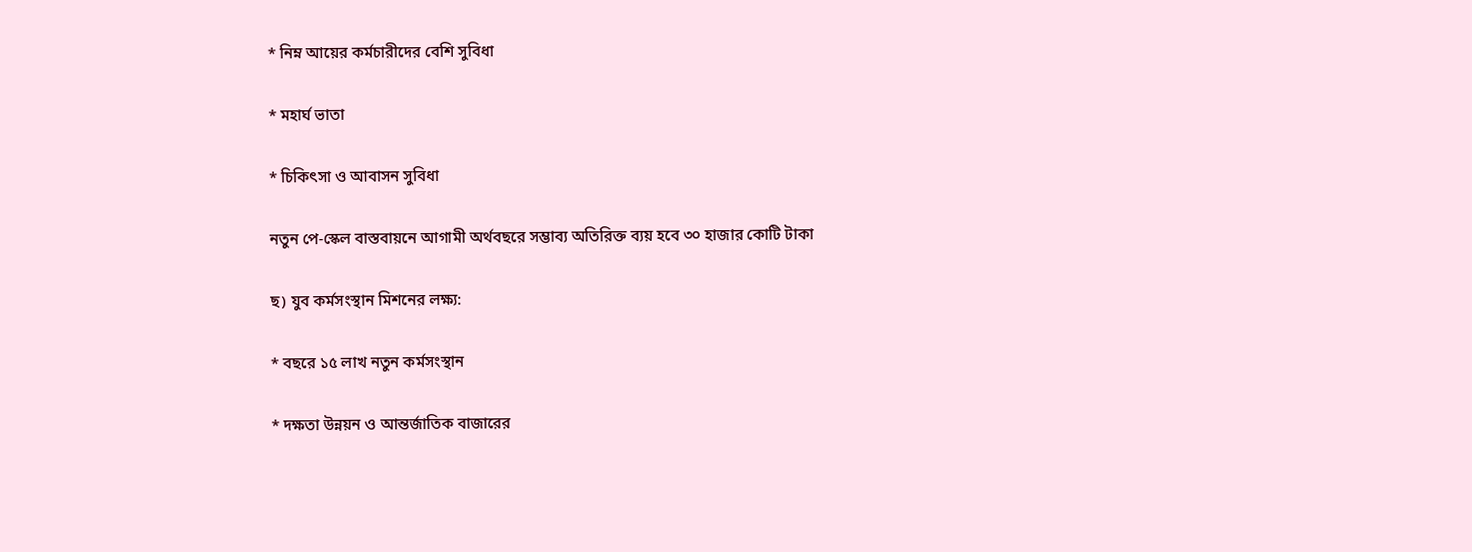* নিম্ন আয়ের কর্মচারীদের বেশি সুবিধা

* মহার্ঘ ভাতা

* চিকিৎসা ও আবাসন সুবিধা

নতুন পে-স্কেল বাস্তবায়নে আগামী অর্থবছরে সম্ভাব্য অতিরিক্ত ব্যয় হবে ৩০ হাজার কোটি টাকা

ছ) যুব কর্মসংস্থান মিশনের লক্ষ্য:

* বছরে ১৫ লাখ নতুন কর্মসংস্থান

* দক্ষতা উন্নয়ন ও আন্তর্জাতিক বাজারের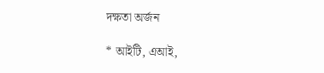দক্ষতা অর্জন

* আইটি, এআই,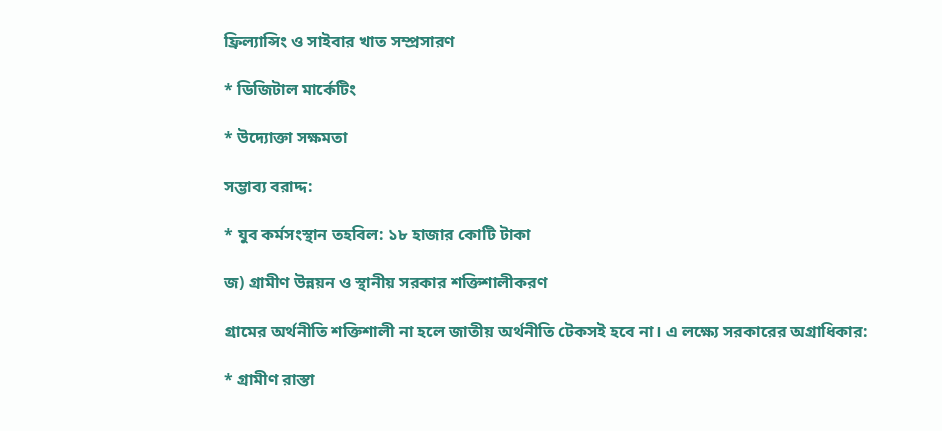ফ্রিল্যান্সিং ও সাইবার খাত সম্প্রসারণ

* ডিজিটাল মার্কেটিং

* উদ্যোক্তা সক্ষমতা

সম্ভাব্য বরাদ্দ:

* যুব কর্মসংস্থান তহবিল: ১৮ হাজার কোটি টাকা

জ) গ্রামীণ উন্নয়ন ও স্থানীয় সরকার শক্তিশালীকরণ

গ্রামের অর্থনীতি শক্তিশালী না হলে জাতীয় অর্থনীতি টেকসই হবে না। এ লক্ষ্যে সরকারের অগ্রাধিকার:

* গ্রামীণ রাস্তা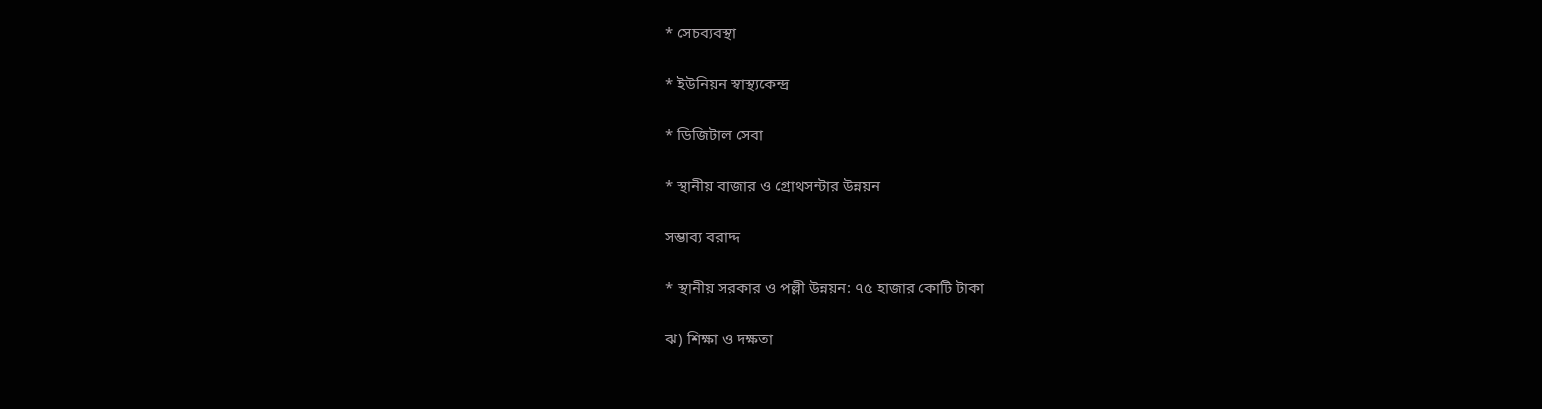* সেচব্যবস্থা

* ইউনিয়ন স্বাস্থ্যকেন্দ্র

* ডিজিটাল সেবা

* স্থানীয় বাজার ও গ্রোথসন্টার উন্নয়ন

সম্ভাব্য বরাদ্দ

* স্থানীয় সরকার ও পল্লী উন্নয়ন: ৭৫ হাজার কোটি টাকা

ঝ) শিক্ষা ও দক্ষতা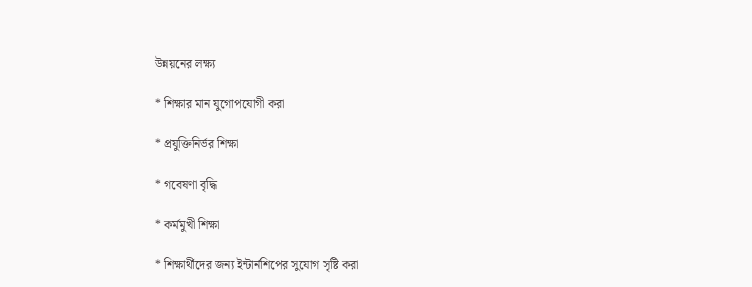উন্নয়নের লক্ষ্য

* শিক্ষার মান যুগোপযোগী করা

* প্রযুক্তিনির্ভর শিক্ষা

* গবেষণা বৃদ্ধি

* কর্মমুখী শিক্ষা

* শিক্ষার্থীদের জন‍্য ইন্টার্নশিপের সুযোগ সৃষ্টি করা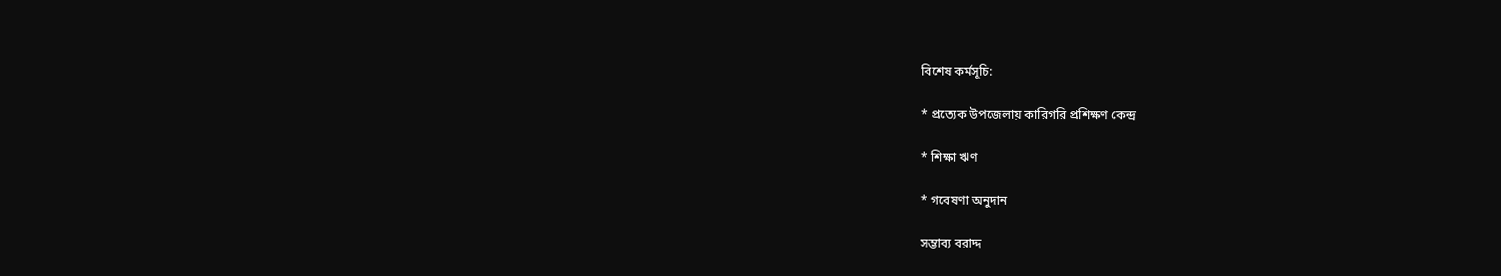বিশেষ কর্মসূচি:

* প্রত্যেক উপজেলায় কারিগরি প্রশিক্ষণ কেন্দ্র

* শিক্ষা ঋণ

* গবেষণা অনুদান

সম্ভাব্য বরাদ্দ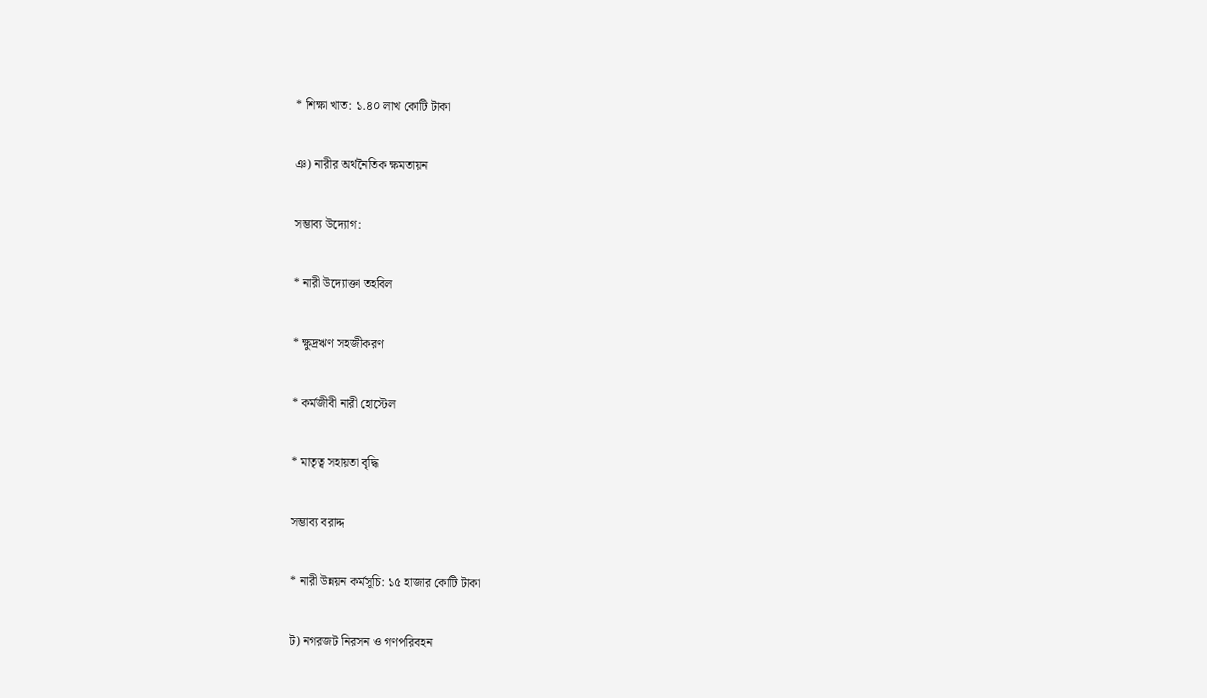* শিক্ষা খাত: ১.৪০ লাখ কোটি টাকা

ঞ) নারীর অর্থনৈতিক ক্ষমতায়ন

সম্ভাব্য উদ্যোগ:

* নারী উদ্যোক্তা তহবিল

* ক্ষুদ্রঋণ সহজীকরণ

* কর্মজীবী নারী হোস্টেল

* মাতৃত্ব সহায়তা বৃদ্ধি

সম্ভাব্য বরাদ্দ

* নারী উন্নয়ন কর্মসূচি: ১৫ হাজার কোটি টাকা

ট) নগরজট নিরসন ও গণপরিবহন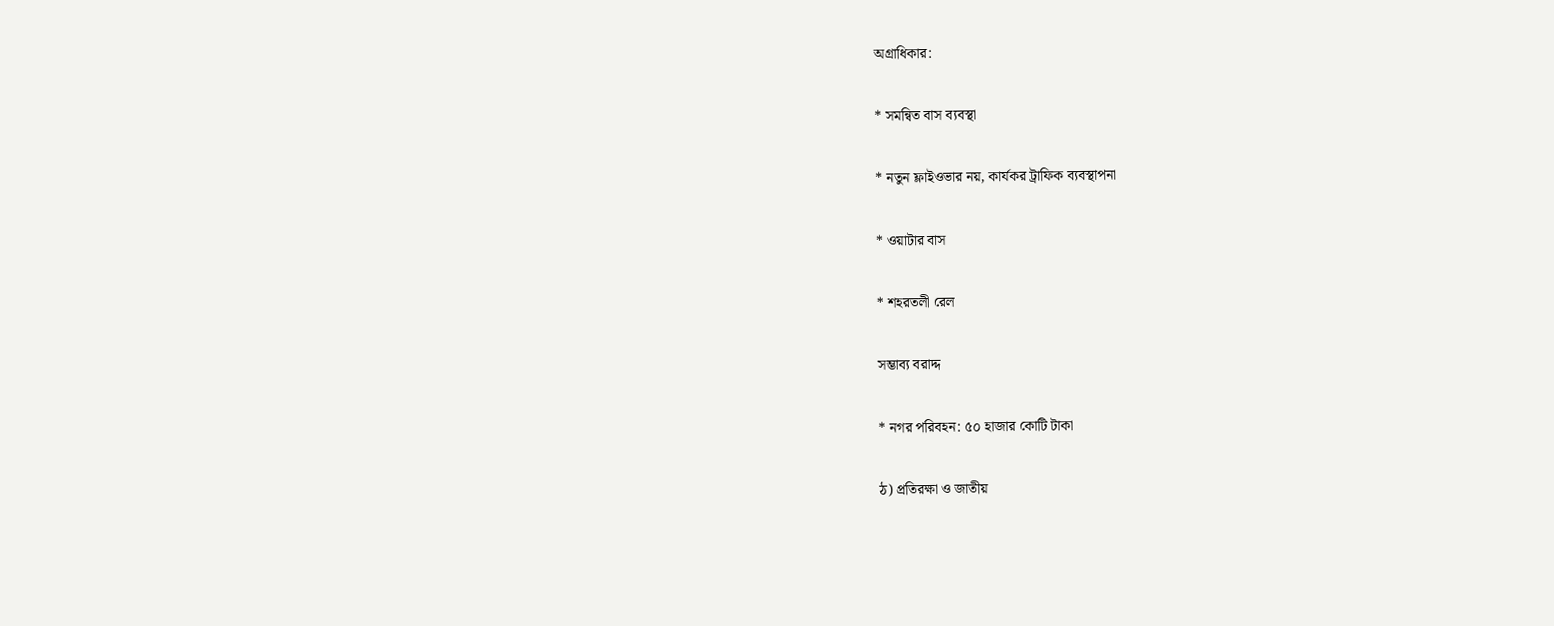অগ্রাধিকার:

* সমন্বিত বাস ব্যবস্থা

* নতুন ফ্লাইওভার নয়, কার্যকর ট্রাফিক ব্যবস্থাপনা

* ওয়াটার বাস

* শহরতলী রেল

সম্ভাব্য বরাদ্দ

* নগর পরিবহন: ৫০ হাজার কোটি টাকা

ঠ) প্রতিরক্ষা ও জাতীয়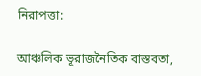নিরাপত্তা:

আঞ্চলিক ভূরাজনৈতিক বাস্তবতা,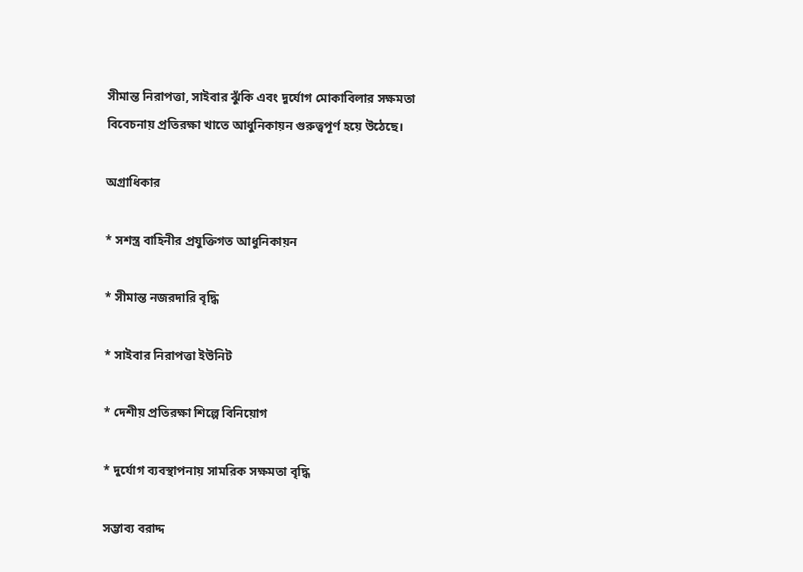সীমান্ত নিরাপত্তা, সাইবার ঝুঁকি এবং দুর্যোগ মোকাবিলার সক্ষমতা বিবেচনায় প্রতিরক্ষা খাতে আধুনিকায়ন গুরুত্বপূর্ণ হয়ে উঠেছে।

অগ্রাধিকার

* সশস্ত্র বাহিনীর প্রযুক্তিগত আধুনিকায়ন

* সীমান্ত নজরদারি বৃদ্ধি

* সাইবার নিরাপত্তা ইউনিট

* দেশীয় প্রতিরক্ষা শিল্পে বিনিয়োগ

* দুর্যোগ ব্যবস্থাপনায় সামরিক সক্ষমতা বৃদ্ধি

সম্ভাব্য বরাদ্দ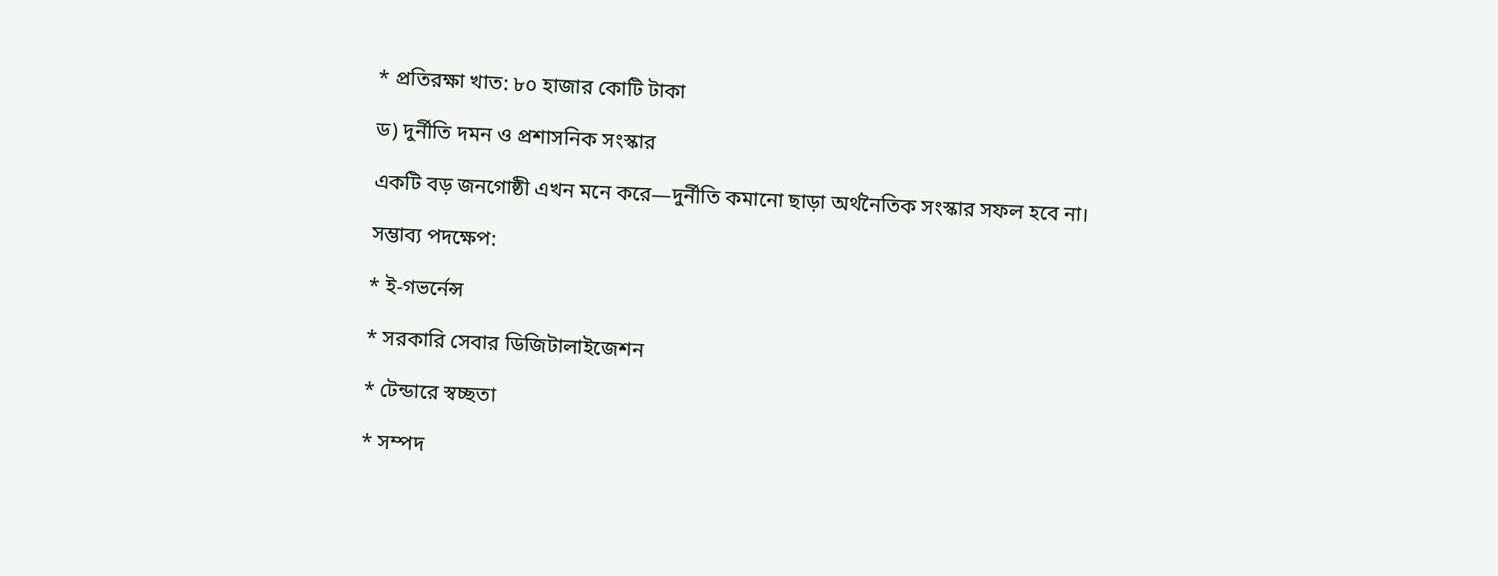* প্রতিরক্ষা খাত: ৮০ হাজার কোটি টাকা

ড) দুর্নীতি দমন ও প্রশাসনিক সংস্কার

একটি বড় জনগোষ্ঠী এখন মনে করে—দুর্নীতি কমানো ছাড়া অর্থনৈতিক সংস্কার সফল হবে না।

সম্ভাব্য পদক্ষেপ:

* ই-গভর্নেন্স

* সরকারি সেবার ডিজিটালাইজেশন

* টেন্ডারে স্বচ্ছতা

* সম্পদ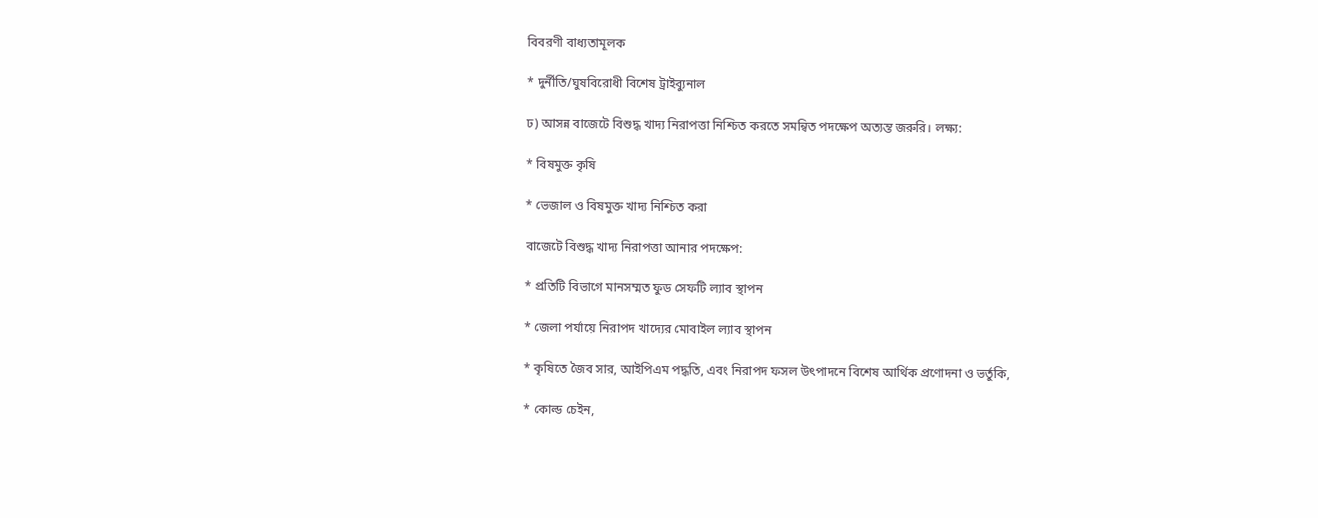বিবরণী বাধ্যতামূলক

* দুর্নীতি/ঘুষবিরোধী বিশেষ ট্রাইব্যুনাল

ঢ) আসন্ন বাজেটে বিশুদ্ধ খাদ্য নিরাপত্তা নিশ্চিত করতে সমন্বিত পদক্ষেপ অত্যন্ত জরুরি। লক্ষ‍্য:

* বিষমুক্ত কৃষি

* ভেজাল ও বিষমুক্ত খাদ্য নিশ্চিত করা

বাজেটে বিশুদ্ধ খাদ্য নিরাপত্তা আনার পদক্ষেপ:

* প্রতিটি বিভাগে মানসম্মত ফুড সেফটি ল্যাব স্থাপন

* জেলা পর্যায়ে নিরাপদ খাদ্যের মোবাইল ল্যাব স্থাপন

* কৃষিতে জৈব সার, আইপিএম পদ্ধতি, এবং নিরাপদ ফসল উৎপাদনে বিশেষ আর্থিক প্রণোদনা ও ভর্তুকি,

* কোল্ড চেইন,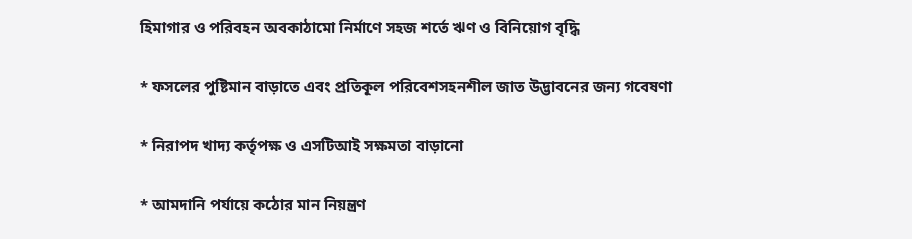হিমাগার ও পরিবহন অবকাঠামো নির্মাণে সহজ শর্তে ঋণ ও বিনিয়োগ বৃদ্ধি

* ফসলের পুষ্টিমান বাড়াতে এবং প্রতিকূল পরিবেশসহনশীল জাত উদ্ভাবনের জন্য গবেষণা

* নিরাপদ খাদ্য কর্তৃপক্ষ ও এসটিআই সক্ষমতা বাড়ানো

* আমদানি পর্যায়ে কঠোর মান নিয়ন্ত্রণ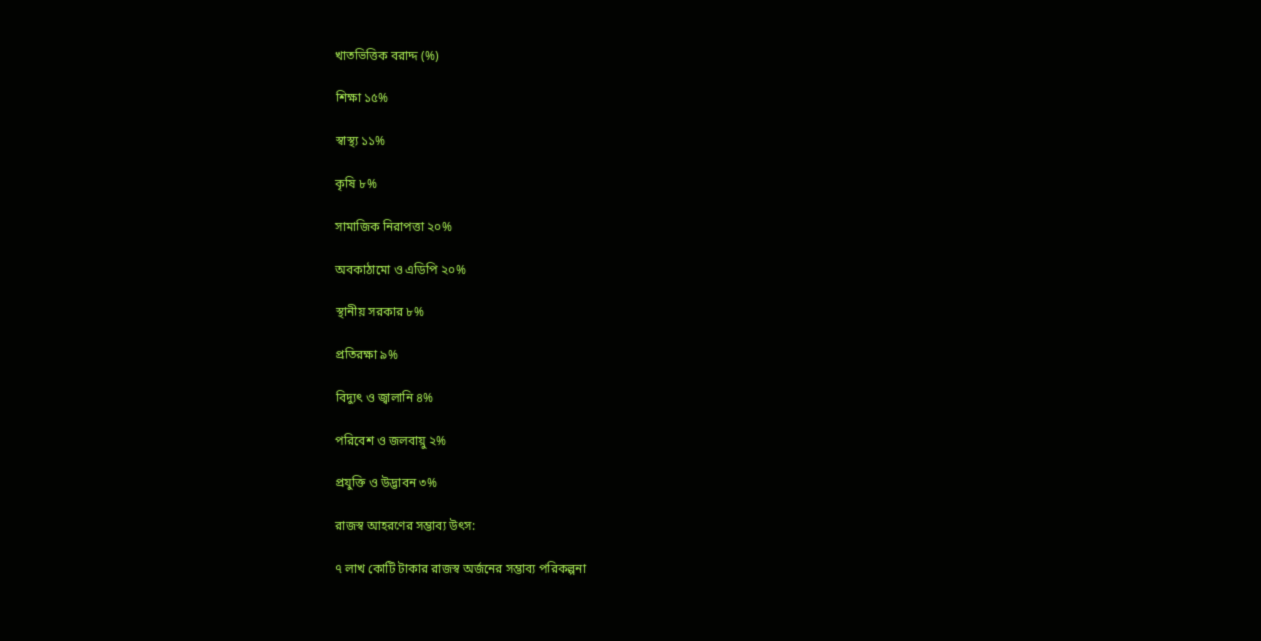খাতভিত্তিক বরাদ্দ (%)

শিক্ষা ১৫%

স্বাস্থ্য ১১%

কৃষি ৮%

সামাজিক নিরাপত্তা ২০%

অবকাঠামো ও এডিপি ২০%

স্থানীয় সরকার ৮%

প্রতিরক্ষা ৯%

বিদ্যুৎ ও জ্বালানি ৪%

পরিবেশ ও জলবায়ু ২%

প্রযুক্তি ও উদ্ভাবন ৩%

রাজস্ব আহরণের সম্ভাব্য উৎস:

৭ লাখ কোটি টাকার রাজস্ব অর্জনের সম্ভাব্য পরিকল্পনা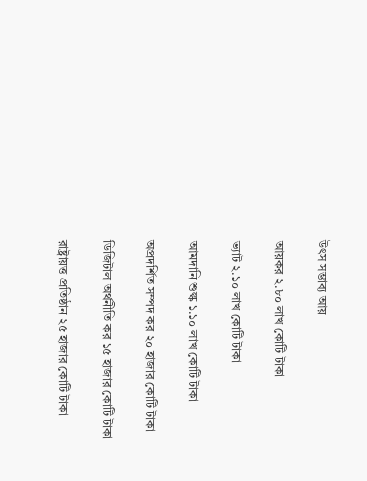উৎস সম্ভাব্য আয়

আয়কর ২.৮০ লাখ কোটি টাকা

ভ্যাট ২.১০ লাখ কোটি টাকা

আমদানি শুল্ক ১.১০ লাখ কোটি টাকা

অপ্রদর্শিত সম্পদ কর ২০ হাজার কোটি টাকা

ডিজিটাল অর্থনীতি কর ১৫ হাজার কোটি টাকা

রাষ্ট্রায়ত্ত প্রতিষ্ঠান ২৫ হাজার কোটি টাকা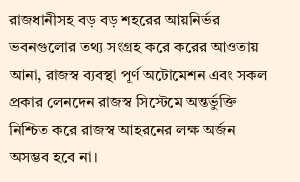রাজধানীসহ বড় বড় শহরের আয়নির্ভর ভবনগুলোর তথ‍্য সংগ্রহ করে করের আওতায় আনা, রাজস্ব ব‍্যবস্থা পূর্ণ অটোমেশন এবং সকল প্রকার লেনদেন রাজস্ব সিস্টেমে অন্তর্ভুক্তি নিশ্চিত করে রাজস্ব আহরনের লক্ষ অর্জন অসম্ভব হবে না।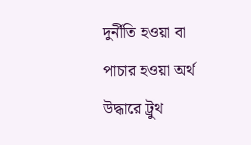দুর্নীতি হওয়া বা পাচার হওয়া অর্থ উদ্ধারে ট্রুথ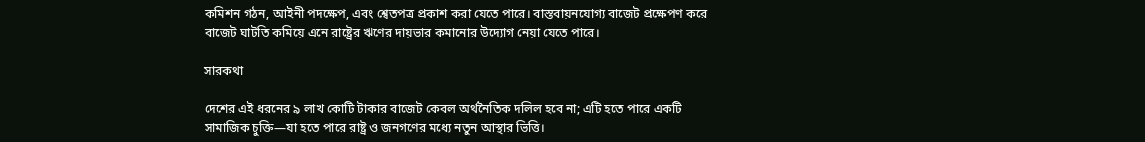কমিশন গঠন, আইনী পদক্ষেপ, এবং শ্বেতপত্র প্রকাশ করা যেতে পারে। বাস্তবায়নযোগ‍্য বাজেট প্রক্ষেপণ করে বাজেট ঘাটতি কমিয়ে এনে রাষ্ট্রের ঋণের দায়ভার কমানোর উদ্যোগ নেয়া যেতে পারে।

সারকথা

দেশের এই ধরনের ৯ লাখ কোটি টাকার বাজেট কেবল অর্থনৈতিক দলিল হবে না; এটি হতে পারে একটি সামাজিক চুক্তি—যা হতে পারে রাষ্ট্র ও জনগণের মধ্যে নতুন আস্থার ভিত্তি।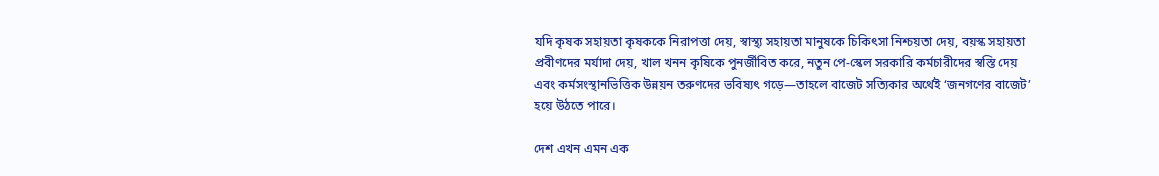যদি কৃষক সহায়তা কৃষককে নিরাপত্তা দেয়, স্বাস্থ্য সহায়তা মানুষকে চিকিৎসা নিশ্চয়তা দেয়, বয়স্ক সহায়তা প্রবীণদের মর্যাদা দেয়, খাল খনন কৃষিকে পুনর্জীবিত করে, নতুন পে-স্কেল সরকারি কর্মচারীদের স্বস্তি দেয় এবং কর্মসংস্থানভিত্তিক উন্নয়ন তরুণদের ভবিষ্যৎ গড়ে—তাহলে বাজেট সত্যিকার অর্থেই ‘জনগণের বাজেট’ হয়ে উঠতে পারে।

দেশ এখন এমন এক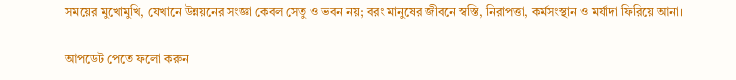সময়ের মুখোমুখি, যেখানে উন্নয়নের সংজ্ঞা কেবল সেতু ও ভবন নয়; বরং মানুষের জীবনে স্বস্তি, নিরাপত্তা, কর্মসংস্থান ও মর্যাদা ফিরিয়ে আনা।

আপডেট পেতে ফলো করুন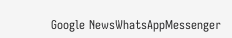Google NewsWhatsAppMessenger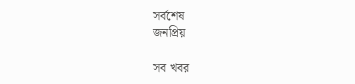সর্বশেষ
জনপ্রিয়

সব খবর